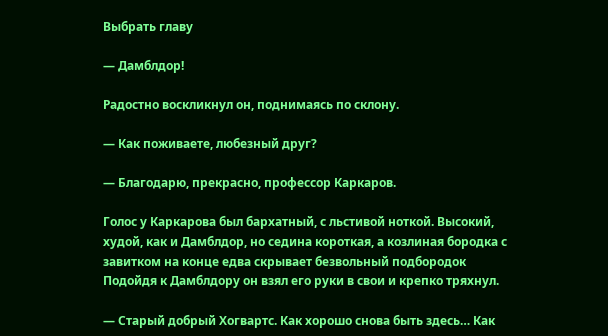Выбрать главу

— Дамблдор!

Радостно воскликнул он, поднимаясь по склону.

— Как поживаете, любезный друг?

— Благодарю, прекрасно, профессор Каркаров.

Голос у Каркарова был бархатный, с льстивой ноткой. Высокий, худой, как и Дамблдор, но седина короткая, а козлиная бородка с завитком на конце едва скрывает безвольный подбородок Подойдя к Дамблдору он взял его руки в свои и крепко тряхнул.

— Старый добрый Хогвартс. Как хорошо снова быть здесь… Как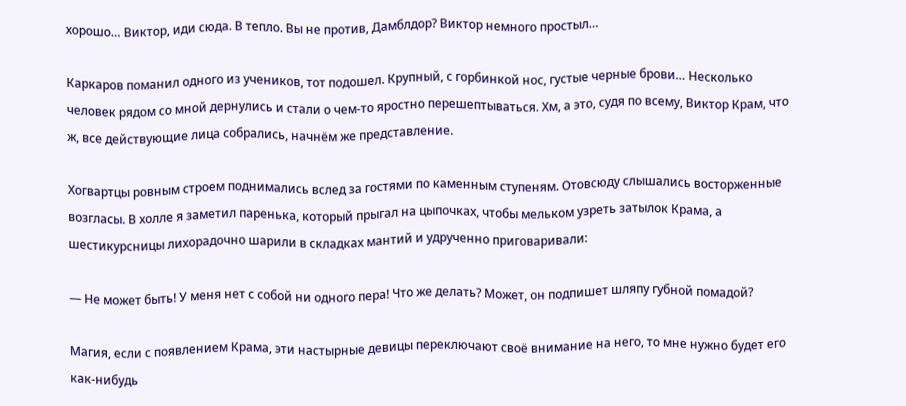хорошо… Виктор, иди сюда. В тепло. Вы не против, Дамблдор? Виктор немного простыл…

Каркаров поманил одного из учеников, тот подошел. Крупный, с горбинкой нос, густые черные брови… Несколько человек рядом со мной дернулись и стали о чем-то яростно перешептываться. Хм, а это, судя по всему, Виктор Крам, что ж, все действующие лица собрались, начнём же представление.

Хогвартцы ровным строем поднимались вслед за гостями по каменным ступеням. Отовсюду слышались восторженные возгласы. В холле я заметил паренька, который прыгал на цыпочках, чтобы мельком узреть затылок Крама, а шестикурсницы лихорадочно шарили в складках мантий и удрученно приговаривали:

— Не может быть! У меня нет с собой ни одного пера! Что же делать? Может, он подпишет шляпу губной помадой?

Магия, если с появлением Крама, эти настырные девицы переключают своё внимание на него, то мне нужно будет его как-нибудь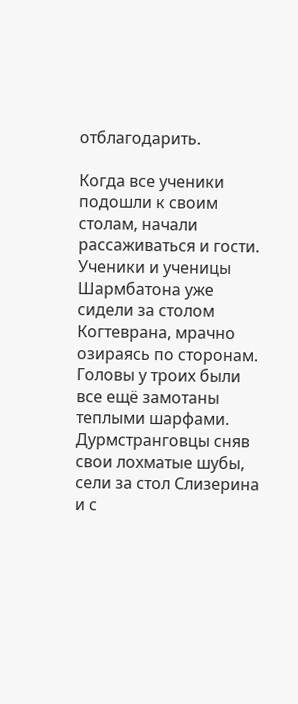отблагодарить.

Когда все ученики подошли к своим столам, начали рассаживаться и гости. Ученики и ученицы Шармбатона уже сидели за столом Когтеврана, мрачно озираясь по сторонам. Головы у троих были все ещё замотаны теплыми шарфами. Дурмстранговцы сняв свои лохматые шубы, сели за стол Слизерина и с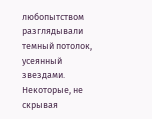любопытством разглядывали темный потолок, усеянный звездами. Некоторые, не скрывая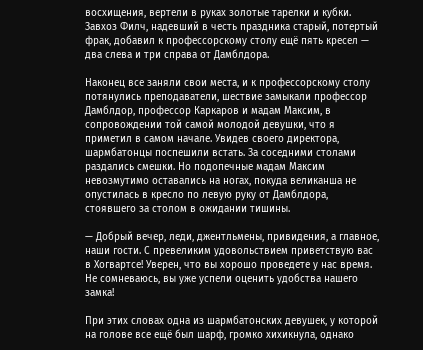восхищения, вертели в руках золотые тарелки и кубки. Завхоз Филч, надевший в честь праздника старый, потертый фрак, добавил к профессорскому столу ещё пять кресел — два слева и три справа от Дамблдора.

Наконец все заняли свои места, и к профессорскому столу потянулись преподаватели, шествие замыкали профессор Дамблдор, профессор Каркаров и мадам Максим, в сопровождении той самой молодой девушки, что я приметил в самом начале. Увидев своего директора, шармбатонцы поспешили встать. За соседними столами раздались смешки. Но подопечные мадам Максим невозмутимо оставались на ногах, покуда великанша не опустилась в кресло по левую руку от Дамблдора, стоявшего за столом в ожидании тишины.

— Добрый вечер, леди, джентльмены, привидения, а главное, наши гости. С превеликим удовольствием приветствую вас в Хогвартсе! Уверен, что вы хорошо проведете у нас время. Не сомневаюсь, вы уже успели оценить удобства нашего замка!

При этих словах одна из шармбатонских девушек, у которой на голове все ещё был шарф, громко хихикнула, однако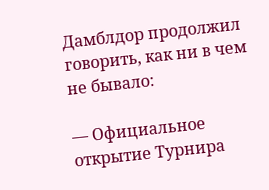Дамблдор продолжил говорить, как ни в чем не бывало:

— Официальное открытие Турнира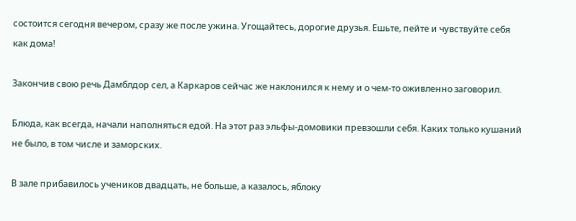состоится сегодня вечером, сразу же после ужина. Угощайтесь, дорогие друзья. Ешьте, пейте и чувствуйте себя как дома!

Закончив свою речь Дамблдор сел, а Каркаров сейчас же наклонился к нему и о чем-то оживленно заговорил.

Блюда, как всегда, начали наполняться едой. На этот раз эльфы-домовики превзошли себя. Каких только кушаний не было, в том числе и заморских.

В зале прибавилось учеников двадцать, не больше, а казалось, яблоку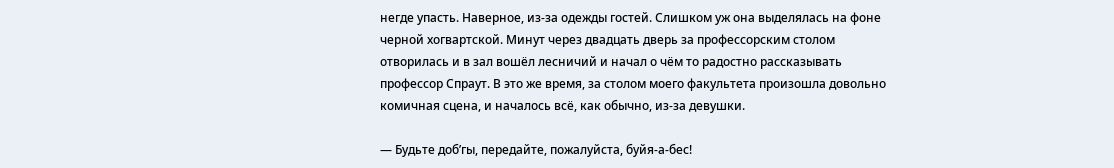негде упасть. Наверное, из-за одежды гостей. Слишком уж она выделялась на фоне черной хогвартской. Минут через двадцать дверь за профессорским столом отворилась и в зал вошёл лесничий и начал о чём то радостно рассказывать профессор Спраут. В это же время, за столом моего факультета произошла довольно комичная сцена, и началось всё, как обычно, из-за девушки.

— Будьте доб’гы, передайте, пожалуйста, буйя-а-бес!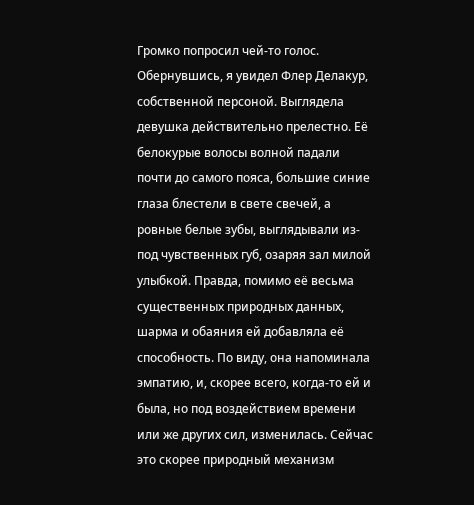Громко попросил чей-то голос. Обернувшись, я увидел Флер Делакур, собственной персоной. Выглядела девушка действительно прелестно. Её белокурые волосы волной падали почти до самого пояса, большие синие глаза блестели в свете свечей, а ровные белые зубы, выглядывали из-под чувственных губ, озаряя зал милой улыбкой. Правда, помимо её весьма существенных природных данных, шарма и обаяния ей добавляла её способность. По виду, она напоминала эмпатию, и, скорее всего, когда-то ей и была, но под воздействием времени или же других сил, изменилась. Сейчас это скорее природный механизм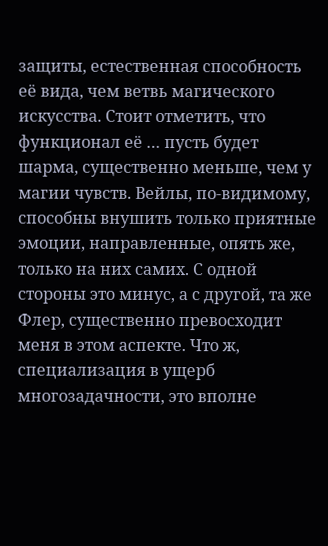защиты, естественная способность её вида, чем ветвь магического искусства. Стоит отметить, что функционал её … пусть будет шарма, существенно меньше, чем у магии чувств. Вейлы, по-видимому, способны внушить только приятные эмоции, направленные, опять же, только на них самих. С одной стороны это минус, а с другой, та же Флер, существенно превосходит меня в этом аспекте. Что ж, специализация в ущерб многозадачности, это вполне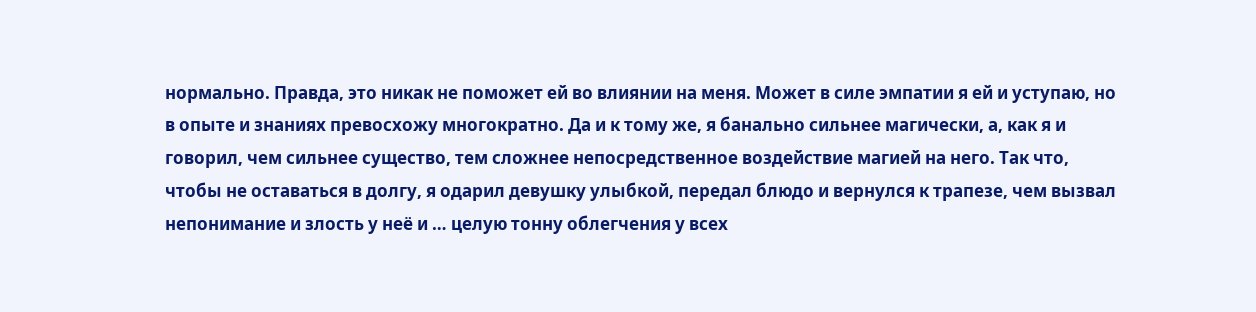нормально. Правда, это никак не поможет ей во влиянии на меня. Может в силе эмпатии я ей и уступаю, но в опыте и знаниях превосхожу многократно. Да и к тому же, я банально сильнее магически, а, как я и говорил, чем сильнее существо, тем сложнее непосредственное воздействие магией на него. Так что, чтобы не оставаться в долгу, я одарил девушку улыбкой, передал блюдо и вернулся к трапезе, чем вызвал непонимание и злость у неё и … целую тонну облегчения у всех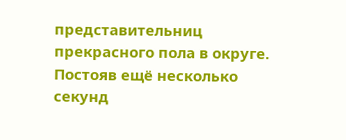представительниц прекрасного пола в округе. Постояв ещё несколько секунд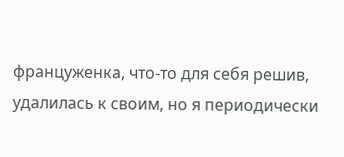француженка, что-то для себя решив, удалилась к своим, но я периодически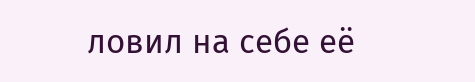ловил на себе её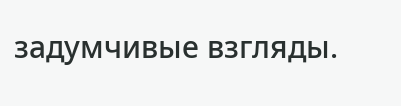задумчивые взгляды.